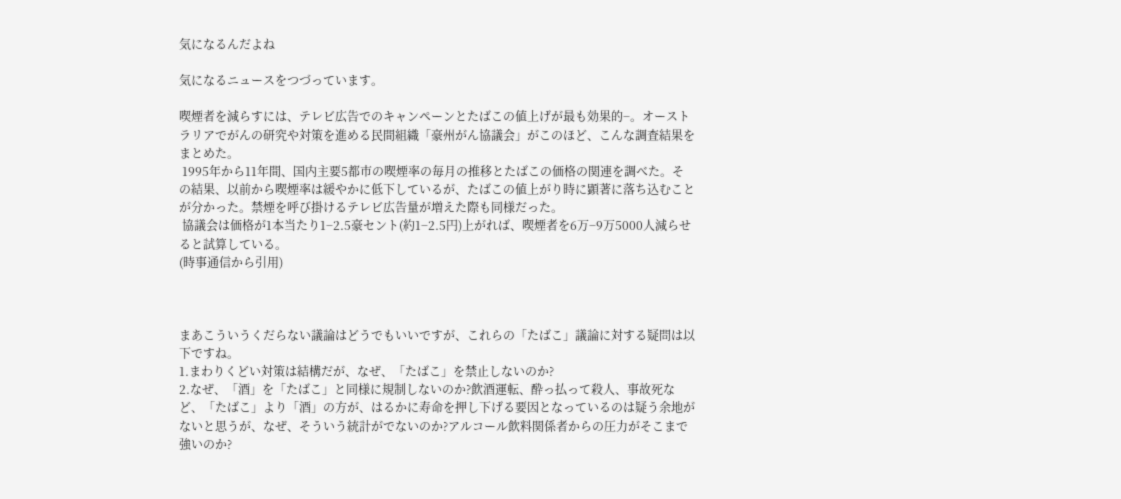気になるんだよね

気になるニュースをつづっています。

喫煙者を減らすには、テレビ広告でのキャンペーンとたばこの値上げが最も効果的−。オーストラリアでがんの研究や対策を進める民間組織「豪州がん協議会」がこのほど、こんな調査結果をまとめた。
 1995年から11年間、国内主要5都市の喫煙率の毎月の推移とたばこの価格の関連を調べた。その結果、以前から喫煙率は緩やかに低下しているが、たばこの値上がり時に顕著に落ち込むことが分かった。禁煙を呼び掛けるテレビ広告量が増えた際も同様だった。
 協議会は価格が1本当たり1−2.5豪セント(約1−2.5円)上がれば、喫煙者を6万−9万5000人減らせると試算している。
(時事通信から引用)



まあこういうくだらない議論はどうでもいいですが、これらの「たばこ」議論に対する疑問は以下ですね。
1.まわりくどい対策は結構だが、なぜ、「たばこ」を禁止しないのか?
2.なぜ、「酒」を「たばこ」と同様に規制しないのか?飲酒運転、酔っ払って殺人、事故死など、「たばこ」より「酒」の方が、はるかに寿命を押し下げる要因となっているのは疑う余地がないと思うが、なぜ、そういう統計がでないのか?アルコール飲料関係者からの圧力がそこまで強いのか?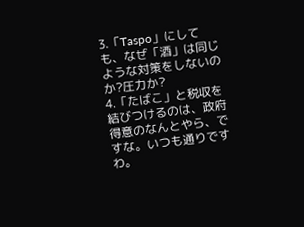3.「Taspo」にしても、なぜ「酒」は同じような対策をしないのか?圧力か?
4.「たばこ」と税収を結びつけるのは、政府得意のなんとやら、ですな。いつも通りですわ。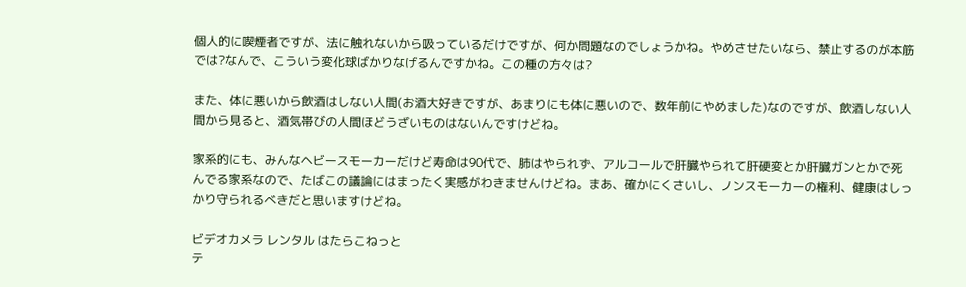個人的に喫煙者ですが、法に触れないから吸っているだけですが、何か問題なのでしょうかね。やめさせたいなら、禁止するのが本筋では?なんで、こういう変化球ばかりなげるんですかね。この種の方々は?

また、体に悪いから飲酒はしない人間(お酒大好きですが、あまりにも体に悪いので、数年前にやめました)なのですが、飲酒しない人間から見ると、酒気帯びの人間ほどうざいものはないんですけどね。

家系的にも、みんなヘビースモーカーだけど寿命は90代で、肺はやられず、アルコールで肝臓やられて肝硬変とか肝臓ガンとかで死んでる家系なので、たばこの議論にはまったく実感がわきませんけどね。まあ、確かにくさいし、ノンスモーカーの権利、健康はしっかり守られるべきだと思いますけどね。

ビデオカメラ レンタル はたらこねっと
テ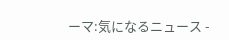ーマ:気になるニュース -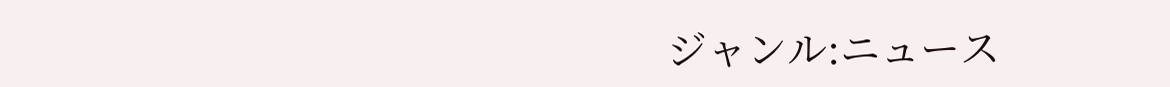ジャンル:ニュース